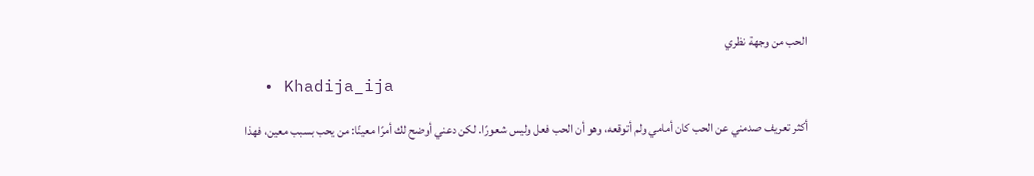الحب من وجهة نظري

  • Khadija_ija

أكثر تعريف صدمني عن الحب كان أمامي ولم أتوقعه، وهو أن الحب فعل وليس شعورًا. لكن دعني أوضح لك أمرًا معينًا: من يحب بسبب معين، فهذا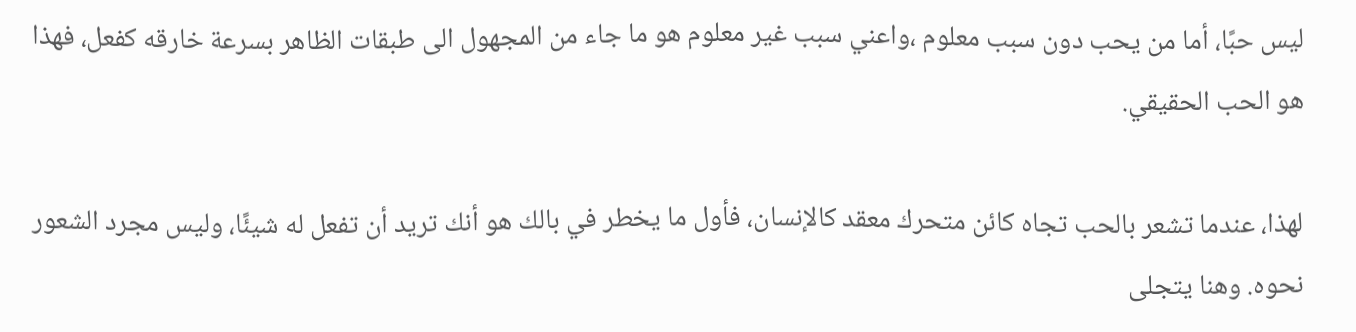ليس حبًا، أما من يحب دون سبب معلوم ،واعني سبب غير معلوم هو ما جاء من المجهول الى طبقات الظاهر بسرعة خارقه كفعل، فهذا هو الحب الحقيقي.

لهذا، عندما تشعر بالحب تجاه كائن متحرك معقد كالإنسان، فأول ما يخطر في بالك هو أنك تريد أن تفعل له شيئًا، وليس مجرد الشعور نحوه. وهنا يتجلى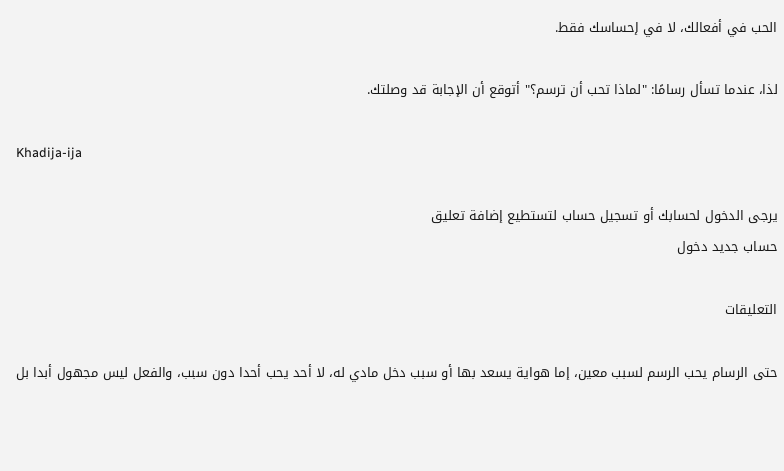الحب في أفعالك، لا في إحساسك فقط.

لذا، عندما تسأل رسامًا: "لماذا تحب أن ترسم؟" أتوقع أن الإجابة قد وصلتك.

Khadija-ija

يرجى الدخول لحسابك أو تسجيل حساب لتستطيع إضافة تعليق
حساب جديد دخول

التعليقات

حتى الرسام يحب الرسم لسبب معين، إما هواية يسعد بها أو سبب دخل مادي له، لا أحد يحب أحدا دون سبب، والفعل ليس مجهول أبدا بل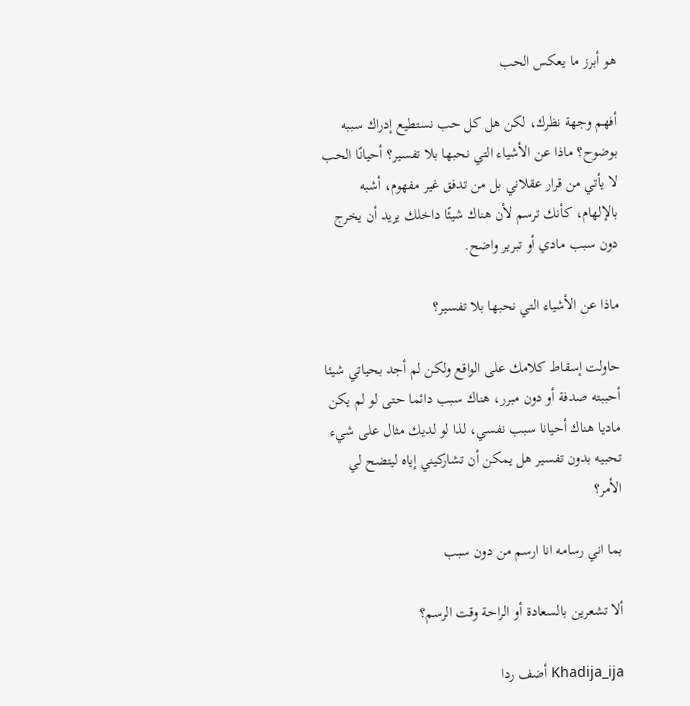هو أبرز ما يعكس الحب

أفهم وجهة نظرك، لكن هل كل حب نستطيع إدراك سببه بوضوح؟ ماذا عن الأشياء التي نحبها بلا تفسير؟ أحيانًا الحب لا يأتي من قرار عقلاني بل من تدفق غير مفهوم، أشبه بالإلهام، كأنك ترسم لأن هناك شيئًا داخلك يريد أن يخرج دون سبب مادي أو تبرير واضح.

ماذا عن الأشياء التي نحبها بلا تفسير؟

حاولت إسقاط كلامك على الواقع ولكن لم أجد بحياتي شيئا أحببته صدفة أو دون مبرر، هناك سبب دائما حتى لو لم يكن ماديا هناك أحيانا سبب نفسي، لذا لو لديك مثال على شيء تحبيه بدون تفسير هل يمكن أن تشاركيني إياه ليتضح لي الأمر؟

بما اني رسامه انا ارسم من دون سبب

ألا تشعرين بالسعادة أو الراحة وقت الرسم؟

Khadija_ija أضف ردا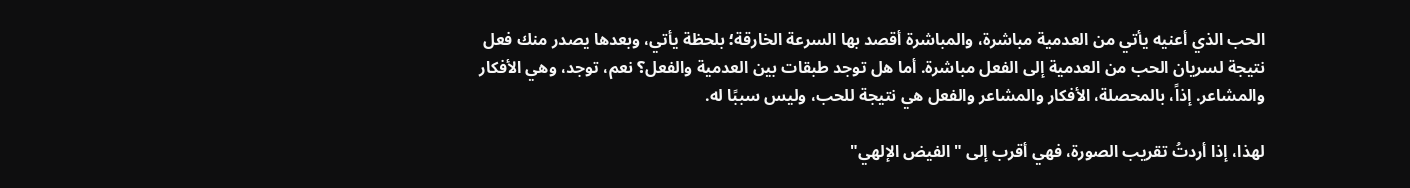الحب الذي أعنيه يأتي من العدمية مباشرة، والمباشرة أقصد بها السرعة الخارقة؛ بلحظة يأتي، وبعدها يصدر منك فعل نتيجة لسريان الحب من العدمية إلى الفعل مباشرة. أما هل توجد طبقات بين العدمية والفعل؟ نعم، توجد، وهي الأفكار والمشاعر. إذاً، بالمحصلة، الأفكار والمشاعر والفعل هي نتيجة للحب، وليس سببًا له.

لهذا، إذا أردتُ تقريب الصورة، فهي أقرب إلى "الفيض الإلهي"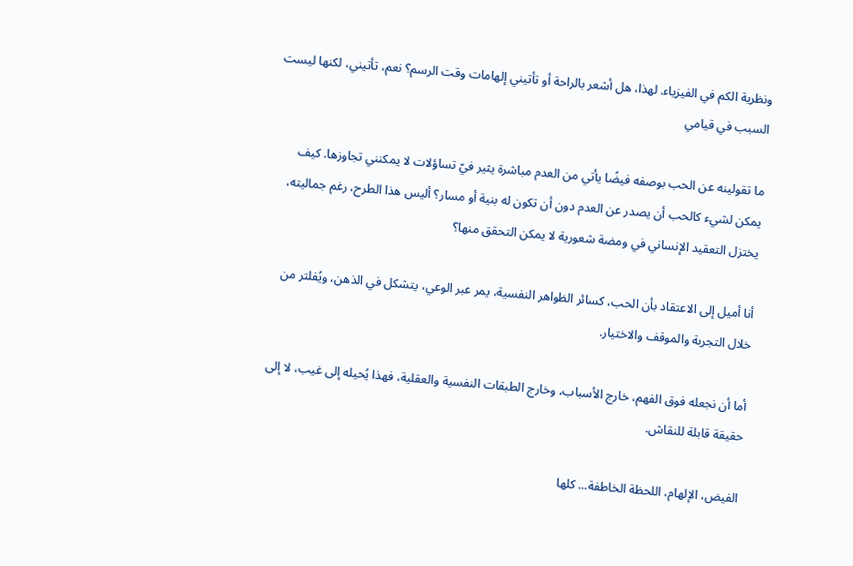ونظرية الكم في الفيزياء. لهذا، هل أشعر بالراحة أو تأتيني إلهامات وقت الرسم؟ نعم، تأتيني، لكنها ليست السبب في قيامي

ما تقولينه عن الحب بوصفه فيضًا يأتي من العدم مباشرة يثير فيّ تساؤلات لا يمكنني تجاوزها. كيف يمكن لشيء كالحب أن يصدر عن العدم دون أن تكون له بنية أو مسار؟ أليس هذا الطرح، رغم جماليته، يختزل التعقيد الإنساني في ومضة شعورية لا يمكن التحقق منها؟

أنا أميل إلى الاعتقاد بأن الحب، كسائر الظواهر النفسية، يمر عبر الوعي، يتشكل في الذهن، ويُفلتر من خلال التجربة والموقف والاختيار.

أما أن نجعله فوق الفهم، خارج الأسباب، وخارج الطبقات النفسية والعقلية، فهذا يُحيله إلى غيب، لا إلى حقيقة قابلة للنقاش.

الفيض، الإلهام، اللحظة الخاطفة... كلها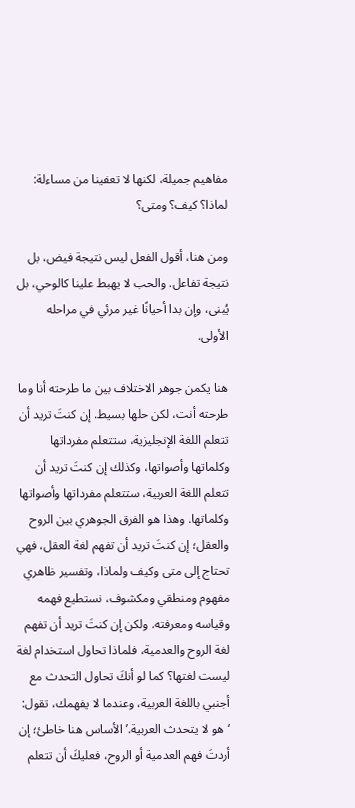مفاهيم جميلة، لكنها لا تعفينا من مساءلة: لماذا؟ كيف؟ ومتى؟

ومن هنا، أقول الفعل ليس نتيجة فيض، بل نتيجة تفاعل. والحب لا يهبط علينا كالوحي، بل يُبنى، وإن بدا أحيانًا غير مرئي في مراحله الأولى.

هنا يكمن جوهر الاختلاف بين ما طرحته أنا وما طرحته أنت، لكن حلها بسيط. إن كنتَ تريد أن تتعلم اللغة الإنجليزية، ستتعلم مفرداتها وكلماتها وأصواتها، وكذلك إن كنتَ تريد أن تتعلم اللغة العربية، ستتعلم مفرداتها وأصواتها وكلماتها. وهذا هو الفرق الجوهري بين الروح والعقل؛ إن كنتَ تريد أن تفهم لغة العقل، فهي تحتاج إلى متى وكيف ولماذا، وتفسير ظاهري مفهوم ومنطقي ومكشوف، نستطيع فهمه وقياسه ومعرفته. ولكن إن كنتَ تريد أن تفهم لغة الروح والعدمية، فلماذا تحاول استخدام لغة ليست لغتها؟ كما لو أنكَ تحاول التحدث مع أجنبي باللغة العربية، وعندما لا يفهمك، تقول: ‘هو لا يتحدث العربية.’ الأساس هنا خاطئ؛ إن أردتَ فهم العدمية أو الروح، فعليكَ أن تتعلم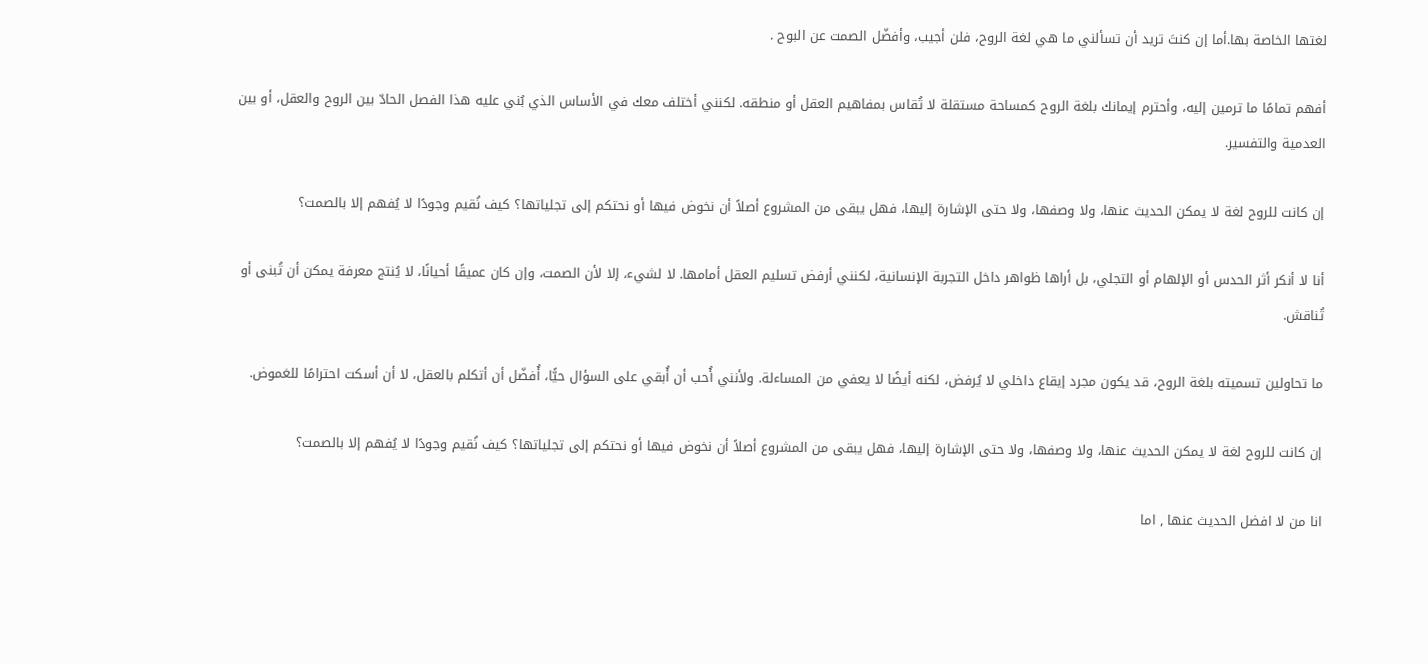لغتها الخاصة بها.أما إن كنتَ تريد أن تسألني ما هي لغة الروح، فلن أجيب، وأفضّل الصمت عن البوح .

أفهم تمامًا ما ترمين إليه، وأحترم إيمانك بلغة الروح كمساحة مستقلة لا تُقاس بمفاهيم العقل أو منطقه. لكنني أختلف معك في الأساس الذي بُني عليه هذا الفصل الحادّ بين الروح والعقل، أو بين العدمية والتفسير.

إن كانت للروح لغة لا يمكن الحديث عنها، ولا وصفها، ولا حتى الإشارة إليها، فهل يبقى من المشروع أصلاً أن نخوض فيها أو نحتكم إلى تجلياتها؟ كيف نُقيم وجودًا لا يُفهم إلا بالصمت؟

أنا لا أنكر أثر الحدس أو الإلهام أو التجلي، بل أراها ظواهر داخل التجربة الإنسانية، لكنني أرفض تسليم العقل أمامها. لا لشيء، إلا لأن الصمت، وإن كان عميقًا أحيانًا، لا يُنتج معرفة يمكن أن تُبنى أو تُناقش.

ما تحاولين تسميته بلغة الروح، قد يكون مجرد إيقاع داخلي لا يُرفض، لكنه أيضًا لا يعفي من المساءلة. ولأنني أُحب أن أُبقي على السؤال حيًّا، أُفضّل أن أتكلم بالعقل، لا أن أسكت احترامًا للغموض.

إن كانت للروح لغة لا يمكن الحديث عنها، ولا وصفها، ولا حتى الإشارة إليها، فهل يبقى من المشروع أصلاً أن نخوض فيها أو نحتكم إلى تجلياتها؟ كيف نُقيم وجودًا لا يُفهم إلا بالصمت؟

انا من لا افضل الحديث عنها , اما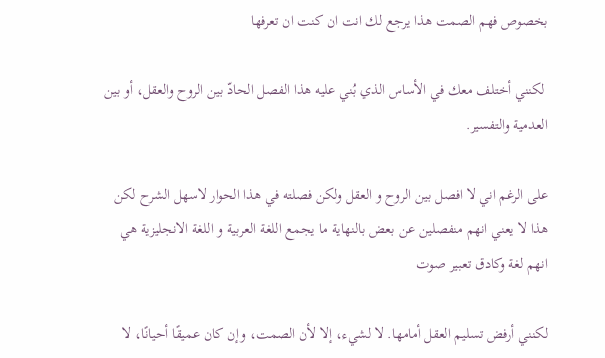بخصوص فهم الصمت هذا يرجع لك انت ان كنت ان تعرفها

 لكنني أختلف معك في الأساس الذي بُني عليه هذا الفصل الحادّ بين الروح والعقل، أو بين العدمية والتفسير.

على الرغم اني لا افصل بين الروح و العقل ولكن فصلته في هذا الحوار لاسهل الشرح لكن هذا لا يعني انهم منفصلين عن بعض بالنهاية ما يجمع اللغة العربية و اللغة الانجليزية هي انهم لغة وكادق تعبير صوت

لكنني أرفض تسليم العقل أمامها. لا لشيء، إلا لأن الصمت، وإن كان عميقًا أحيانًا، لا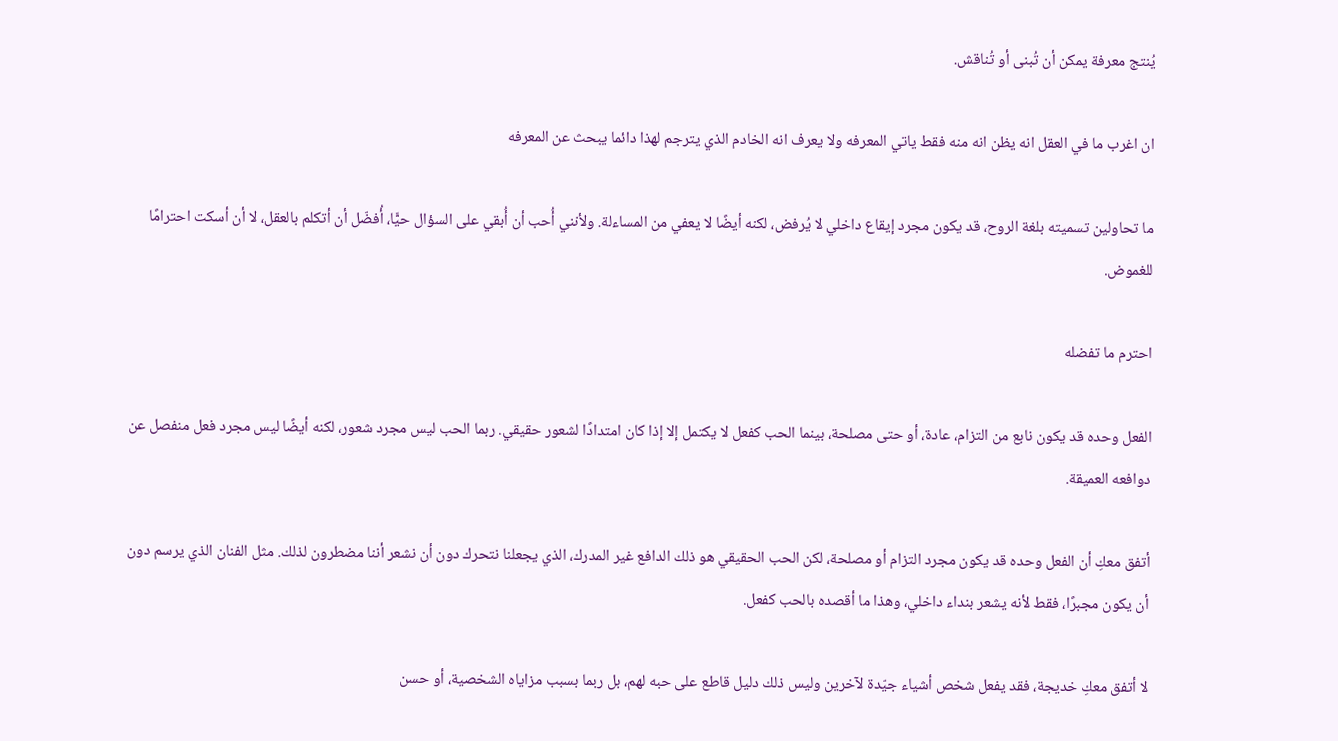يُنتج معرفة يمكن أن تُبنى أو تُناقش.

ان اغرب ما في العقل انه يظن انه منه فقط ياتي المعرفه ولا يعرف انه الخادم الذي يترجم لهذا دائما يبحث عن المعرفه

ما تحاولين تسميته بلغة الروح، قد يكون مجرد إيقاع داخلي لا يُرفض، لكنه أيضًا لا يعفي من المساءلة. ولأنني أُحب أن أُبقي على السؤال حيًّا، أُفضّل أن أتكلم بالعقل، لا أن أسكت احترامًا للغموض.

احترم ما تفضله

الفعل وحده قد يكون نابع من التزام، عادة، أو حتى مصلحة، بينما الحب كفعل لا يكتمل إلا إذا كان امتدادًا لشعور حقيقي. ربما الحب ليس مجرد شعور، لكنه أيضًا ليس مجرد فعل منفصل عن دوافعه العميقة.

أتفق معكِ أن الفعل وحده قد يكون مجرد التزام أو مصلحة، لكن الحب الحقيقي هو ذلك الدافع غير المدرك، الذي يجعلنا نتحرك دون أن نشعر أننا مضطرون لذلك. مثل الفنان الذي يرسم دون أن يكون مجبرًا، فقط لأنه يشعر بنداء داخلي، وهذا ما أقصده بالحب كفعل.

لا أتفق معكِ خديجة، فقد يفعل شخص أشياء جيّدة لآخرين وليس ذلك دليل قاطع على حبه لهم، بل ربما بسبب مزاياه الشخصية، أو حسن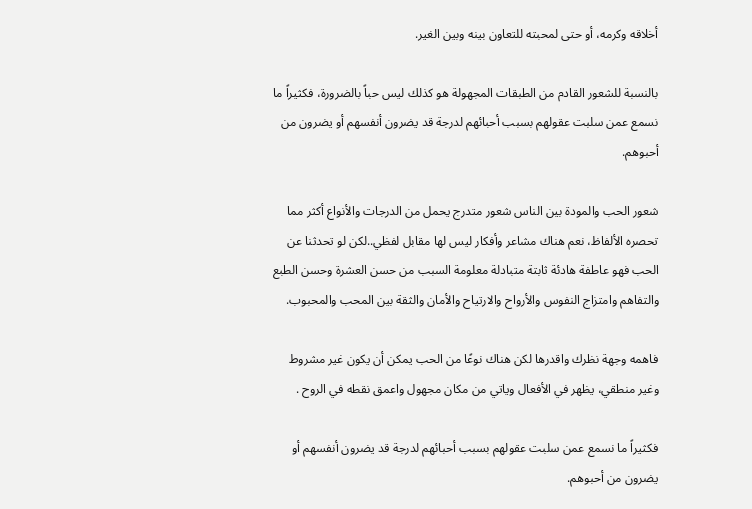أخلاقه وكرمه، أو حتى لمحبته للتعاون بينه وبين الغير.

بالنسبة للشعور القادم من الطبقات المجهولة هو كذلك ليس حباً بالضرورة، فكثيراً ما نسمع عمن سلبت عقولهم بسبب أحبائهم لدرجة قد يضرون أنفسهم أو يضرون من أحبوهم.

شعور الحب والمودة بين الناس شعور متدرج يحمل من الدرجات والأنواع أكثر مما تحصره الألفاظ، نعم هناك مشاعر وأفكار ليس لها مقابل لفظي..لكن لو تحدثنا عن الحب فهو عاطفة هادئة ثابتة متبادلة معلومة السبب من حسن العشرة وحسن الطبع والتفاهم وامتزاج النفوس والأرواح والارتياح والأمان والثقة بين المحب والمحبوب.

فاهمه وجهة نظرك واقدرها لكن هناك نوعًا من الحب يمكن أن يكون غير مشروط وغير منطقي، يظهر في الأفعال وياتي من مكان مجهول واعمق نقطه في الروح .

فكثيراً ما نسمع عمن سلبت عقولهم بسبب أحبائهم لدرجة قد يضرون أنفسهم أو يضرون من أحبوهم.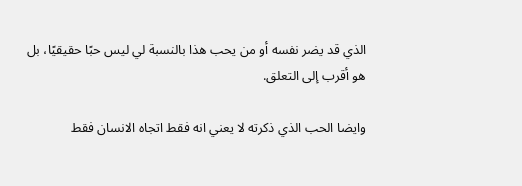الذي قد يضر نفسه أو من يحب هذا بالنسبة لي ليس حبًا حقيقيًا، بل هو أقرب إلى التعلق.

وايضا الحب الذي ذكرته لا يعني انه فقط اتجاه الانسان فقط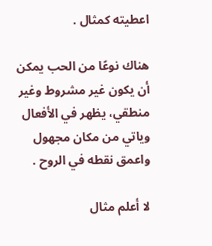اعطيته كمثال .

هناك نوعًا من الحب يمكن أن يكون غير مشروط وغير منطقي، يظهر في الأفعال وياتي من مكان مجهول واعمق نقطه في الروح .

لا أعلم مثال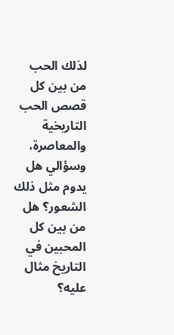لذلك الحب من بين كل قصص الحب التاريخية والمعاصرة، وسؤالي هل يدوم مثل ذلك الشعور؟ هل من بين كل المحبين في التاريخ مثال عليه؟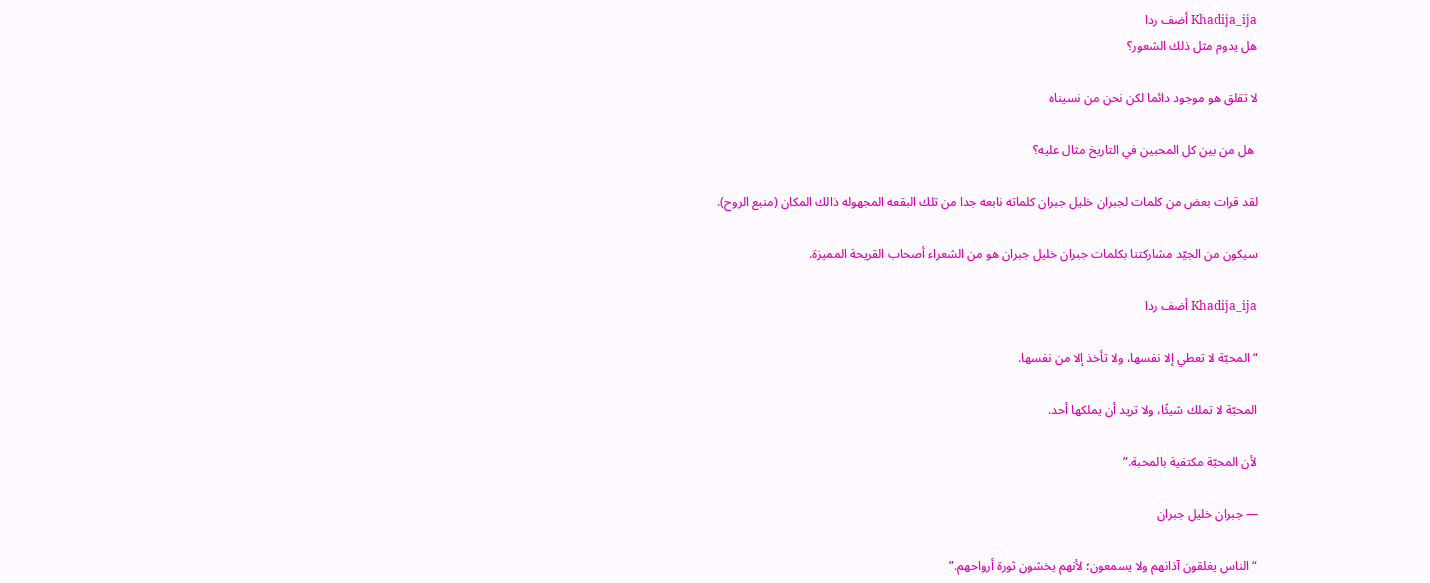Khadija_ija أضف ردا
هل يدوم مثل ذلك الشعور؟

لا تقلق هو موجود دائما لكن نحن من نسيناه

 هل من بين كل المحبين في التاريخ مثال عليه؟

لقد قرات بعض من كلمات لجبران خليل جبران كلماته نابعه جدا من تلك البقعه المجهوله ذالك المكان (منبع الروح).

سيكون من الجيّد مشاركتنا بكلمات جبران خليل جبران هو من الشعراء أصحاب القريحة المميزة.

Khadija_ija أضف ردا

“المحبّة لا تعطي إلا نفسها، ولا تأخذ إلا من نفسها.

المحبّة لا تملك شيئًا، ولا تريد أن يملكها أحد.

لأن المحبّة مكتفية بالمحبة.”

― جبران خليل جبران

“الناس يغلقون آذانهم ولا يسمعون؛ لأنهم يخشون ثورة أرواحهم.”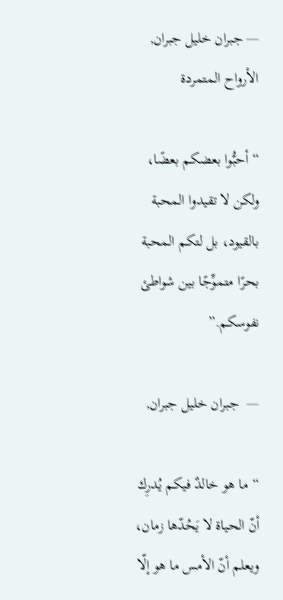― جبران خليل جبران, الأرواح المتمردة

“أحبُّوا بعضكم بعضًا، ولكن لا تقيدوا المحبة بالقيود، بل لتكم المحبة بحرًا متموِّجًا بين شواطئ نفوسكم.”

―  جبران خليل جبران,

“ما هو خالدٌ فيكم يُدرِك أنّ الحياة لا يَحُدّها زمان، ويعلم أنّ الأمس ما هو إلّا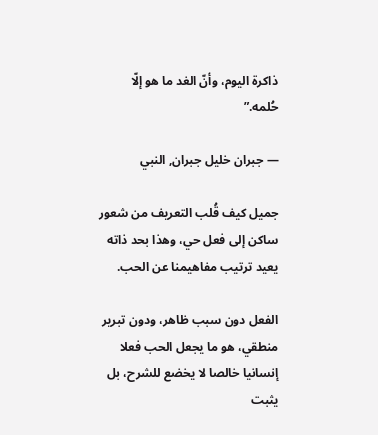ذاكرة اليوم، وأنّ الغد ما هو إلّا حُلمه.”

― جبران خليل جبران, النبي

جميل كيف قُلب التعريف من شعور ساكن إلى فعل حي، وهذا بحد ذاته يعيد ترتيب مفاهيمنا عن الحب.

الفعل دون سبب ظاهر، ودون تبرير منطقي، هو ما يجعل الحب فعلا إنسانيا خالصا لا يخضع للشرح، بل يثبت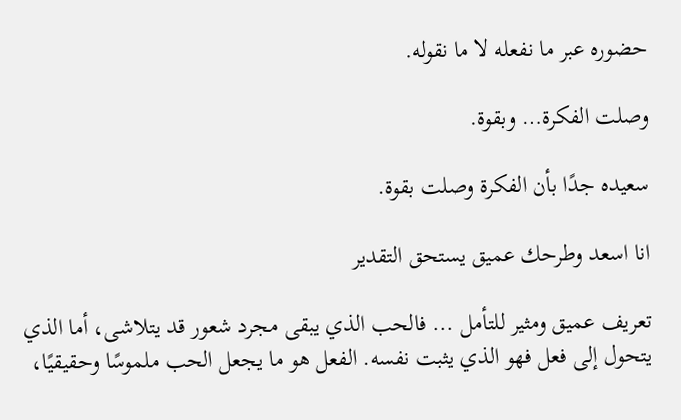حضوره عبر ما نفعله لا ما نقوله.

وصلت الفكرة… وبقوة.

سعيده جدًا بأن الفكرة وصلت بقوة.

انا اسعد وطرحك عميق يستحق التقدير

تعريف عميق ومثير للتأمل ... فالحب الذي يبقى مجرد شعور قد يتلاشى، أما الذي يتحول إلى فعل فهو الذي يثبت نفسه. الفعل هو ما يجعل الحب ملموسًا وحقيقيًا،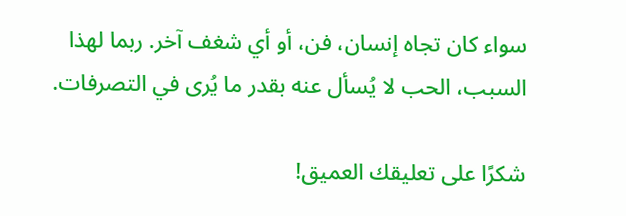سواء كان تجاه إنسان، فن، أو أي شغف آخر. ربما لهذا السبب، الحب لا يُسأل عنه بقدر ما يُرى في التصرفات.

شكرًا على تعليقك العميق!